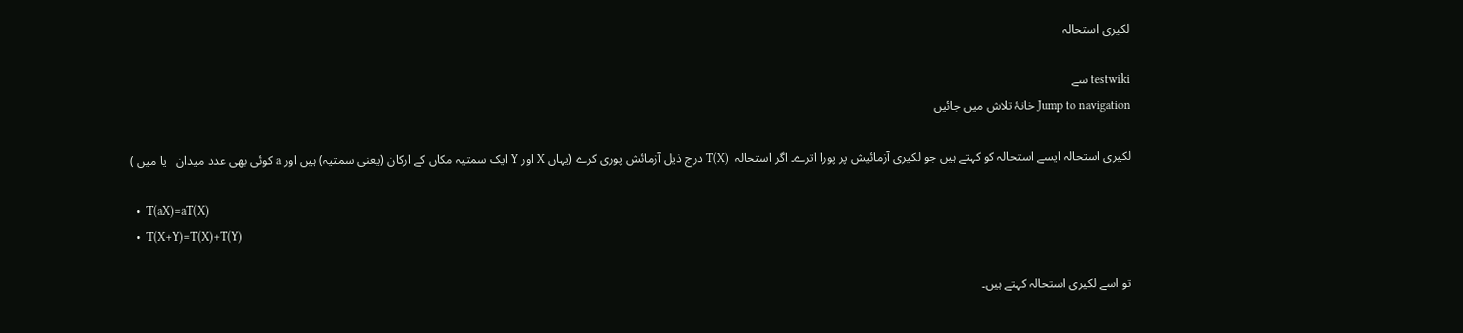لکیری استحالہ

testwiki سے
Jump to navigation خانۂ تلاش میں جائیں

لکیری استحالہ ایسے استحالہ کو کہتے ہیں جو لکیری آزمائیش پر پورا اترے۔ اگر استحالہ  T(X) درج ذیل آزمائش پوری کرے (یہاں X اور Y ایک سمتیہ مکاں کے ارکان (یعنی سمتیہ) ہیں اور a کوئی بھی عدد میدان   یا میں )

  •  T(aX)=aT(X)
  •  T(X+Y)=T(X)+T(Y)

تو اسے لکیری استحالہ کہتے ہیں۔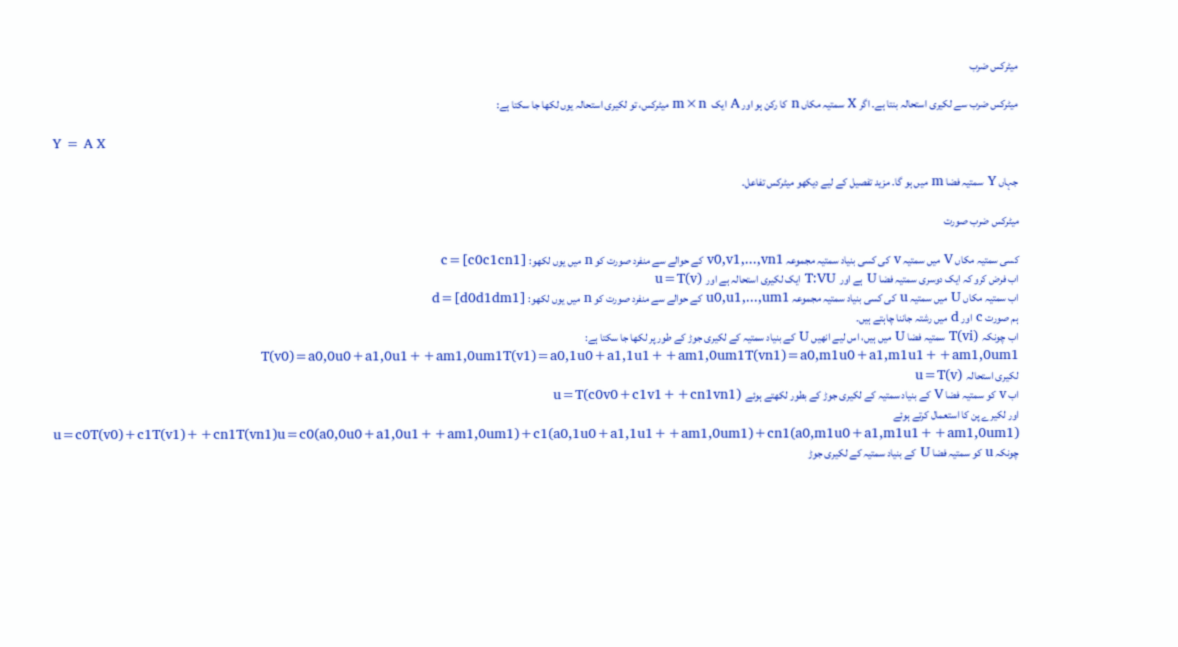میٹرکس ضرب

میٹرکس ضرب سے لکیری استحالہ بنتا ہے۔ اگر X سمتیہ مکاں n کا رکن ہو اور A ایک  m×n میٹرکس، تو لکیری استحالہ یوں لکھا جا سکتا ہے:

Y = A X

جہاں Y سمتیہ فضا m میں ہو گا۔ مزید تفصیل کے لیے دیکھو میٹرکس تفاعل۔

میٹرکس ضرب صورت

کسی سمتیہ مکاں V میں سمتیہ v کی کسی بنیاد سمتیہ مجموعہ v0,v1,...,vn1 کے حوالے سے منفرد صورت کو n میں یوں لکھو: c=[c0c1cn1]
اب فرض کرو کہ ایک دوسری سمتیہ فضا U ہے اور  T:VU ایک لکیری استحالہ ہے اور  u=T(v)
اب سمتیہ مکاں U میں سمتیہ u کی کسی بنیاد سمتیہ مجموعہ u0,u1,...,um1 کے حوالے سے منفرد صورت کو n میں یوں لکھو: d=[d0d1dm1]
ہم صورت c اور d میں رشتہ جاننا چاہتے ہیں۔
اب چونکہ  T(vi) سمتیہ فضا U میں ہیں، اس لیے انھیں U کے بنیاد سمتیہ کے لکیری جوڑ کے طور پر لکھا جا سکتا ہے: T(v0)=a0,0u0+a1,0u1++am1,0um1T(v1)=a0,1u0+a1,1u1++am1,0um1T(vn1)=a0,m1u0+a1,m1u1++am1,0um1
لکیری استحالہ  u=T(v)
اب v کو سمتیہ فضا V کے بنیاد سمتیہ کے لکیری جوڑ کے بطور لکھتے ہوئے  u=T(c0v0+c1v1++cn1vn1)
اور لکیرے پن کا استعمال کرتے ہوئے
u=c0T(v0)+c1T(v1)++cn1T(vn1)u=c0(a0,0u0+a1,0u1++am1,0um1)+c1(a0,1u0+a1,1u1++am1,0um1)+cn1(a0,m1u0+a1,m1u1++am1,0um1)
چونکہ u کو سمتیہ فضا U کے بنیاد سمتیہ کے لکیری جوڑ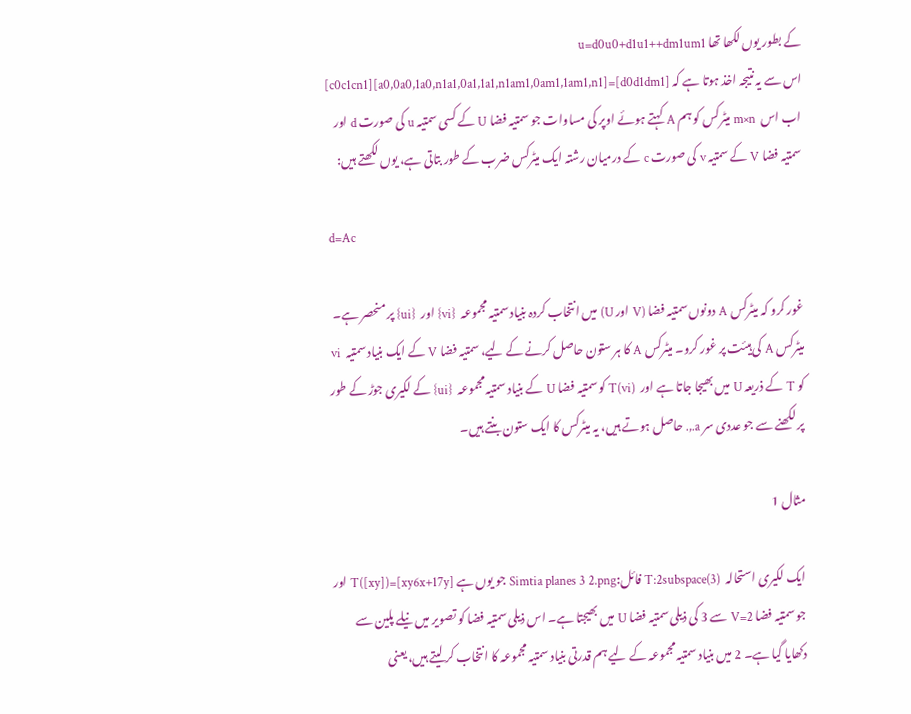کے بطور یوں لکھا تھا u=d0u0+d1u1++dm1um1
اس سے یہ نتیجہ اخذ ہوتا ہے کہ [d0d1dm1]=[a0,0a0,1a0,n1a1,0a1,1a1,n1am1,0am1,1am1,n1][c0c1cn1] اب اس  m×n میٹرکس کو ہم A کہتے ہوئے اوپر کی مساوات جو سمتیہ فضا U کے کسی سمتیہ u کی صورت d اور سمتیہ فضا V کے سمتیہ v کی صورت c کے درمیان رشتہ ایک میٹرکس ضرب کے طور بتاتی ہے، یوں لکھتے ہیں:

 d=Ac

غور کرو کہ میٹرکس A دونوں سمتیہ فضا (V اور U) میں انتخاب کردہ بنیاد سمتیہ مجموعہ  {vi} اور  {ui} پر منحصر ہے۔ میٹرکس A کی ہیئت پر غور کرو۔ میٹرکس A کا ہر ستون حاصل کرنے کے لیے، سمتیہ فضا V کے ایک بنیاد سمتیہ  vi کو T کے ذریعہ U میں بھیجا جاتا ہے اور  T(vi) کو سمتیہ فضا U کے بنیاد سمتیہ مجموعہ  {ui} کے لکیری جوڑ کے طور پر لکھنے سے جو عددی سر a.,. حاصل ہوتے ہیں، یہ میٹرکس کا ایک ستون بنتے ہیں۔

مثال 1

ایک لکیری استحالہ  T:2subspace(3) فائل:Simtia planes 3 2.png جو یوں ہے T([xy])=[xy6x+17y] اور جو سمتیہ فضا V=2 سے 3 کی ذیلی سمتیہ فضا U میں بھیجتا ہے۔ اس ذیلی سمتیہ فضا کو تصویر میں نیلے پلین سے دکھایا گیا ہے۔ 2 میں بنیاد سمتیہ مجموعہ کے لیے ہم قدرتی بنیاد سمتیہ مجموعہ کا انتخاب کر لیتے ہیں، یعنی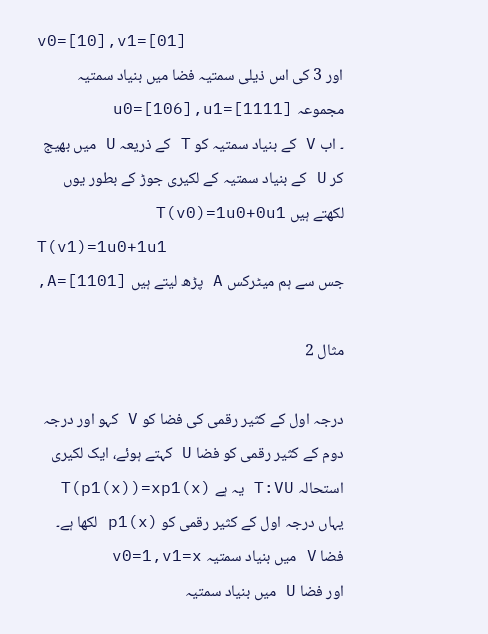v0=[10],v1=[01]
اور 3 کی اس ذیلی سمتیہ فضا میں بنیاد سمتیہ مجموعہ u0=[106],u1=[1111]
۔ اب V کے بنیاد سمتیہ کو T کے ذریعہ U میں بھیج کر U کے بنیاد سمتیہ کے لکیری جوڑ کے بطور یوں لکھتے ہیں T(v0)=1u0+0u1
T(v1)=1u0+1u1
جس سے ہم میٹرکس A پڑھ لیتے ہیں A=[1101],

مثال 2

درجہ اول کے کثیر رقمی کی فضا کو V کہو اور درجہ دوم کے کثیر رقمی کو فضا U کہتے ہوئے، ایک لکیری استحالہ T:VU یہ ہے T(p1(x))=xp1(x)
یہاں درجہ اول کے کثیر رقمی کو p1(x) لکھا ہے۔
فضا V میں بنیاد سمتیہ v0=1,v1=x
اور فضا U میں بنیاد سمتیہ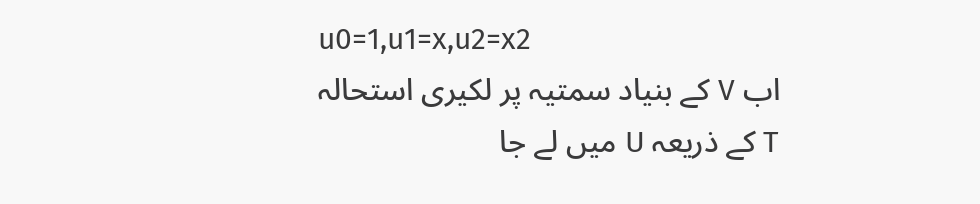u0=1,u1=x,u2=x2
اب V کے بنیاد سمتیہ پر لکیری استحالہ T کے ذریعہ U میں لے جا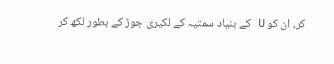کر، ان کو U کے بنیاد سمتیہ کے لکیری جوڑ کے بطور لکھ کر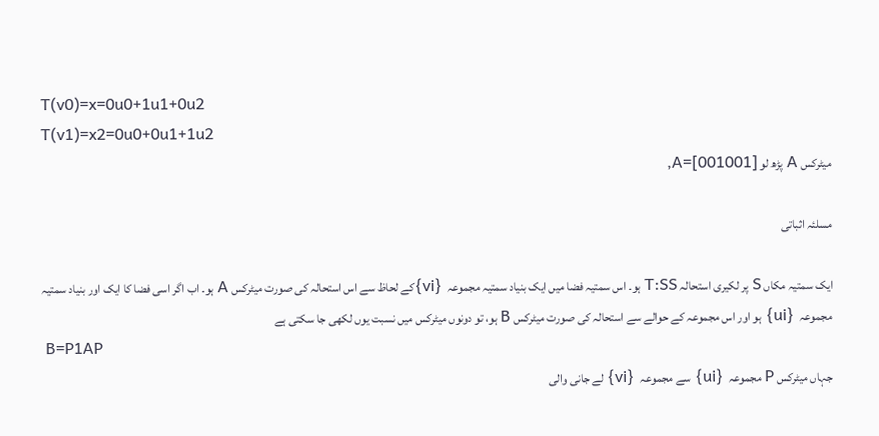T(v0)=x=0u0+1u1+0u2
T(v1)=x2=0u0+0u1+1u2
میٹرکس A پڑھ لو A=[001001],

مسلئہ اثباتی

ایک سمتیہ مکاں S پر لکیری استحالہ T:SS ہو۔ اس سمتیہ فضا میں ایک بنیاد سمتیہ مجموعہ  {vi}کے لحاظ سے اس استحالہ کی صورت میٹرکس A ہو۔ اب اگر اسی فضا کا ایک اور بنیاد سمتیہ مجموعہ  {ui} ہو اور اس مجموعہ کے حوالے سے استحالہ کی صورت میٹرکس B ہو، تو دونوں میٹرکس میں نسبت یوں لکھی جا سکتی ہے
 B=P1AP
جہاں میٹرکس P مجموعہ  {ui} سے مجموعہ  {vi} لے جانی والی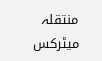منتقلہ میٹرکس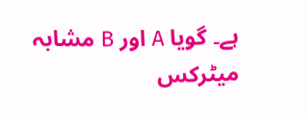ہے۔ گویا A اور B مشابہ میٹرکس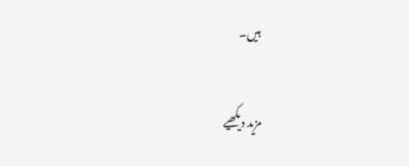ہیں۔

مزید دیکھیے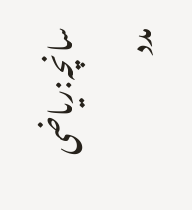سانچہ:ریاضی مدد